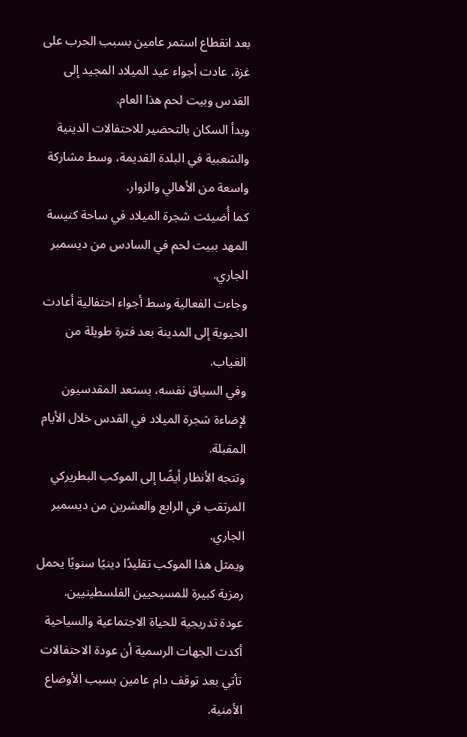بعد انقطاع استمر عامين بسبب الحرب على غزة، عادت أجواء عيد الميلاد المجيد إلى القدس وبيت لحم هذا العام.
وبدأ السكان بالتحضير للاحتفالات الدينية والشعبية في البلدة القديمة، وسط مشاركة واسعة من الأهالي والزوار.
كما أُضيئت شجرة الميلاد في ساحة كنيسة المهد ببيت لحم في السادس من ديسمبر الجاري.
وجاءت الفعالية وسط أجواء احتفالية أعادت الحيوية إلى المدينة بعد فترة طويلة من الغياب.
وفي السياق نفسه، يستعد المقدسيون لإضاءة شجرة الميلاد في القدس خلال الأيام المقبلة.
وتتجه الأنظار أيضًا إلى الموكب البطريركي المرتقب في الرابع والعشرين من ديسمبر الجاري.
ويمثل هذا الموكب تقليدًا دينيًا سنويًا يحمل رمزية كبيرة للمسيحيين الفلسطينيين.
عودة تدريجية للحياة الاجتماعية والسياحية
أكدت الجهات الرسمية أن عودة الاحتفالات تأتي بعد توقف دام عامين بسبب الأوضاع الأمنية.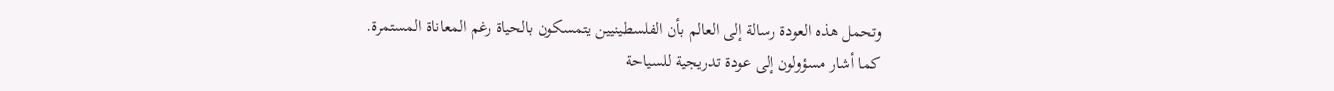وتحمل هذه العودة رسالة إلى العالم بأن الفلسطينيين يتمسكون بالحياة رغم المعاناة المستمرة.
كما أشار مسؤولون إلى عودة تدريجية للسياحة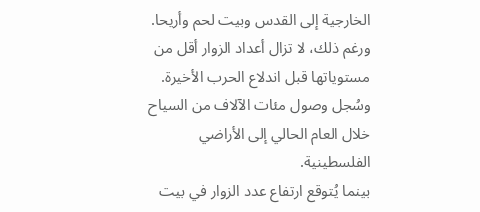الخارجية إلى القدس وبيت لحم وأريحا.
ورغم ذلك، لا تزال أعداد الزوار أقل من مستوياتها قبل اندلاع الحرب الأخيرة.
وسُجل وصول مئات الآلاف من السياح خلال العام الحالي إلى الأراضي الفلسطينية.
بينما يُتوقع ارتفاع عدد الزوار في بيت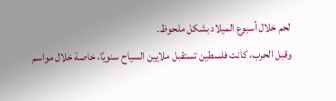لحم خلال أسبوع الميلاد بشكل ملحوظ.
وقبل الحرب، كانت فلسطين تستقبل ملايين السياح سنويًا، خاصة خلال مواسم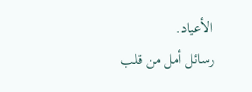الأعياد.
رسائل أمل من قلب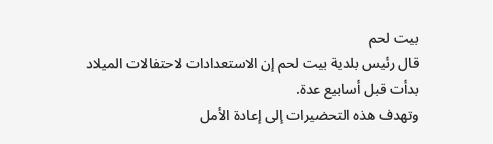بيت لحم
قال رئيس بلدية بيت لحم إن الاستعدادات لاحتفالات الميلاد بدأت قبل أسابيع عدة.
وتهدف هذه التحضيرات إلى إعادة الأمل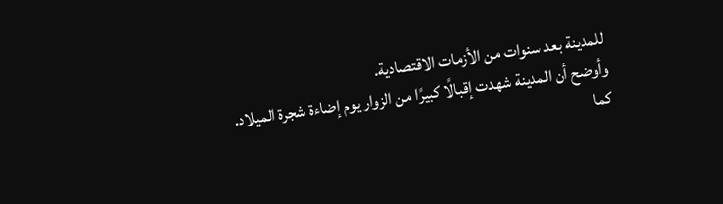للمدينة بعد سنوات من الأزمات الاقتصادية.
وأوضح أن المدينة شهدت إقبالًا كبيرًا من الزوار يوم إضاءة شجرة الميلاد.
كما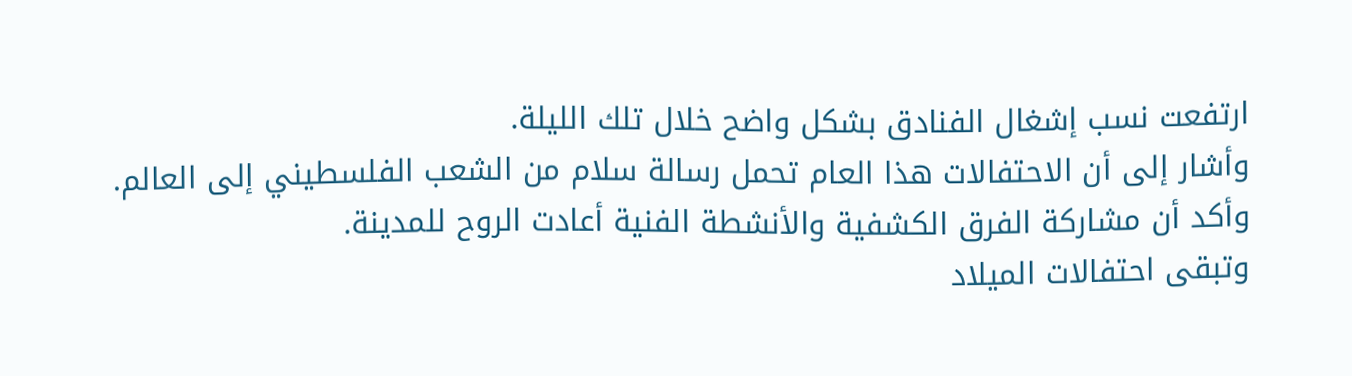ارتفعت نسب إشغال الفنادق بشكل واضح خلال تلك الليلة.
وأشار إلى أن الاحتفالات هذا العام تحمل رسالة سلام من الشعب الفلسطيني إلى العالم.
وأكد أن مشاركة الفرق الكشفية والأنشطة الفنية أعادت الروح للمدينة.
وتبقى احتفالات الميلاد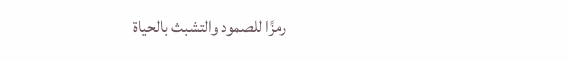رمزًا للصمود والتشبث بالحياة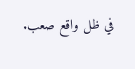في ظل واقع صعب.